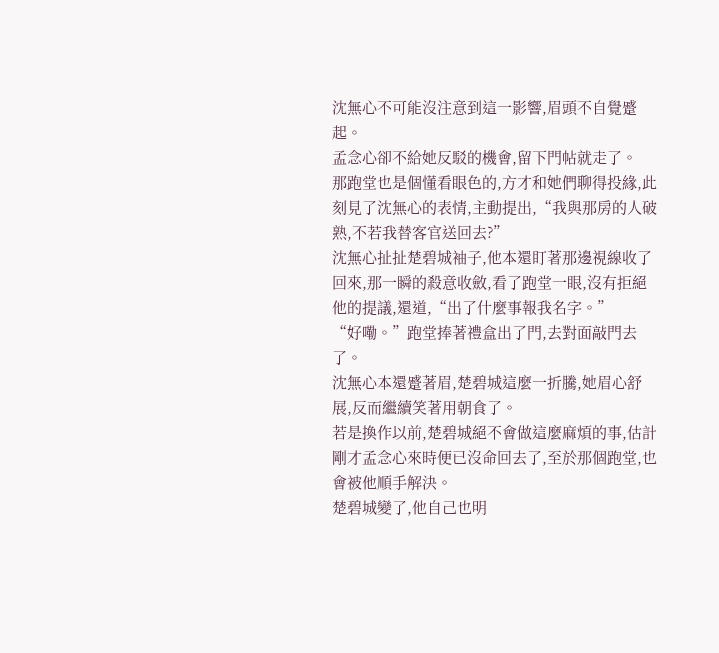沈無心不可能沒注意到這一影響,眉頭不自覺蹙起。
孟念心卻不給她反駁的機會,留下門帖就走了。
那跑堂也是個懂看眼色的,方才和她們聊得投緣,此刻見了沈無心的表情,主動提出,“我與那房的人破熟,不若我替客官送回去?”
沈無心扯扯楚碧城袖子,他本還盯著那邊視線收了回來,那一瞬的殺意收斂,看了跑堂一眼,沒有拒絕他的提議,還道,“出了什麼事報我名字。”
“好嘞。”跑堂捧著禮盒出了門,去對面敲門去了。
沈無心本還蹙著眉,楚碧城這麼一折騰,她眉心舒展,反而繼續笑著用朝食了。
若是換作以前,楚碧城絕不會做這麼麻煩的事,估計剛才孟念心來時便已沒命回去了,至於那個跑堂,也會被他順手解決。
楚碧城變了,他自己也明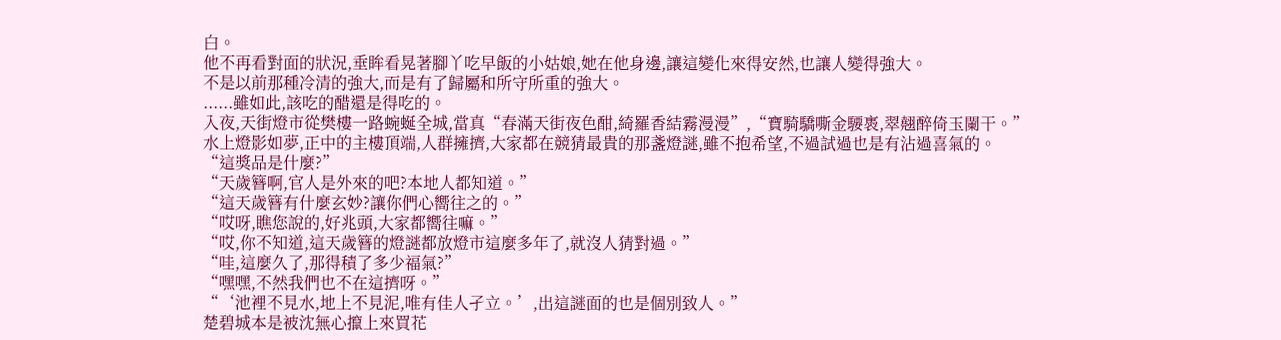白。
他不再看對面的狀況,垂眸看晃著腳丫吃早飯的小姑娘,她在他身邊,讓這變化來得安然,也讓人變得強大。
不是以前那種冷清的強大,而是有了歸屬和所守所重的強大。
......雖如此,該吃的醋還是得吃的。
入夜,天街燈市從樊樓一路蜿蜒全城,當真“春滿天街夜色酣,綺羅香結霧漫漫”,“寶騎驕嘶金騕褭,翠翹醉倚玉闌干。”
水上燈影如夢,正中的主樓頂端,人群擁擠,大家都在競猜最貴的那盞燈謎,雖不抱希望,不過試過也是有沾過喜氣的。
“這獎品是什麼?”
“天歲簪啊,官人是外來的吧?本地人都知道。”
“這天歲簪有什麼玄妙?讓你們心嚮往之的。”
“哎呀,瞧您說的,好兆頭,大家都嚮往嘛。”
“哎,你不知道,這天歲簪的燈謎都放燈市這麼多年了,就沒人猜對過。”
“哇,這麼久了,那得積了多少福氣?”
“嘿嘿,不然我們也不在這擠呀。”
“‘池裡不見水,地上不見泥,唯有佳人孑立。’,出這謎面的也是個別致人。”
楚碧城本是被沈無心攛上來買花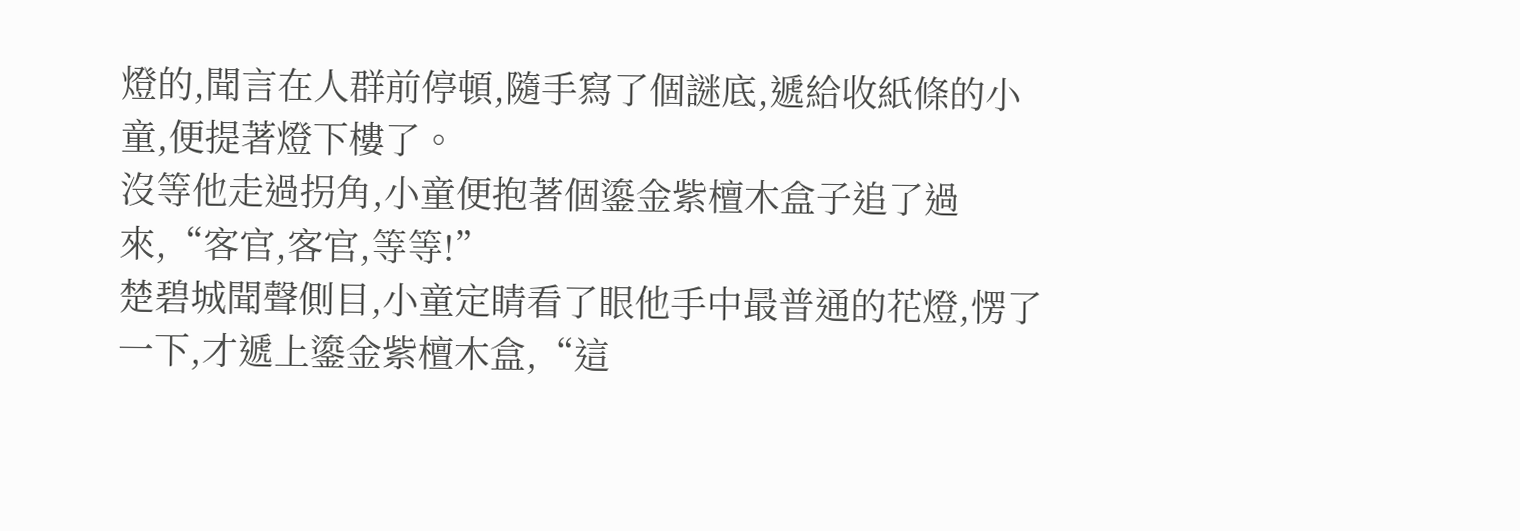燈的,聞言在人群前停頓,隨手寫了個謎底,遞給收紙條的小童,便提著燈下樓了。
沒等他走過拐角,小童便抱著個鎏金紫檀木盒子追了過來,“客官,客官,等等!”
楚碧城聞聲側目,小童定睛看了眼他手中最普通的花燈,愣了一下,才遞上鎏金紫檀木盒,“這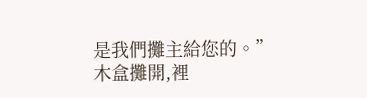是我們攤主給您的。”
木盒攤開,裡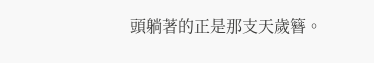頭躺著的正是那支天歲簪。